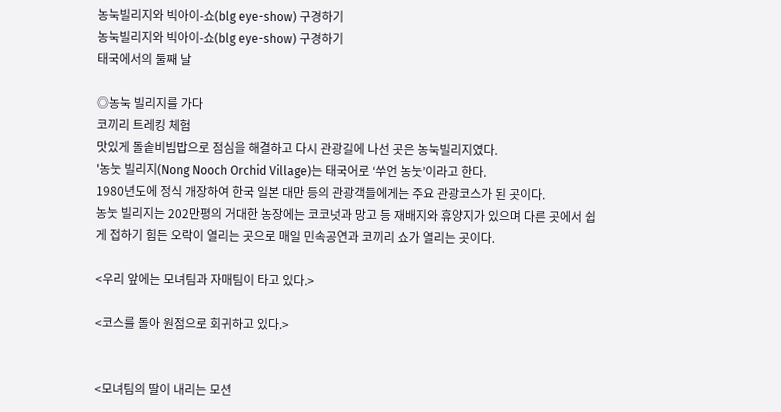농눅빌리지와 빅아이-쇼(blg eye-show) 구경하기
농눅빌리지와 빅아이-쇼(blg eye-show) 구경하기
태국에서의 둘째 날

◎농눅 빌리지를 가다
코끼리 트레킹 체험
맛있게 돌솥비빔밥으로 점심을 해결하고 다시 관광길에 나선 곳은 농눅빌리지였다.
'농눗 빌리지(Nong Nooch Orchid Village)는 태국어로 ‘쑤언 농눗’이라고 한다.
1980년도에 정식 개장하여 한국 일본 대만 등의 관광객들에게는 주요 관광코스가 된 곳이다.
농눗 빌리지는 202만평의 거대한 농장에는 코코넛과 망고 등 재배지와 휴양지가 있으며 다른 곳에서 쉽게 접하기 힘든 오락이 열리는 곳으로 매일 민속공연과 코끼리 쇼가 열리는 곳이다.

<우리 앞에는 모녀팀과 자매팀이 타고 있다.>

<코스를 돌아 원점으로 회귀하고 있다.>


<모녀팀의 딸이 내리는 모션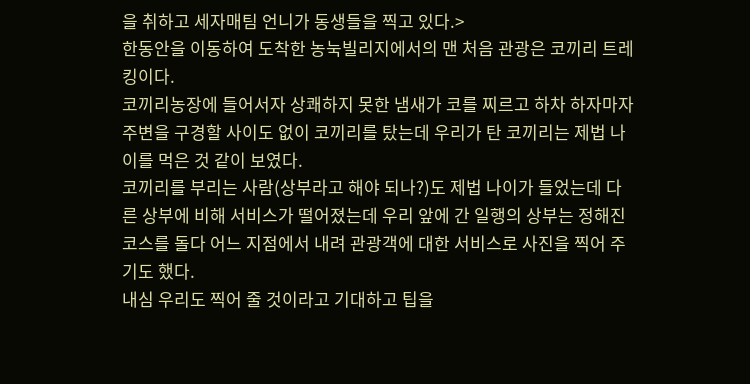을 취하고 세자매팀 언니가 동생들을 찍고 있다.>
한동안을 이동하여 도착한 농눅빌리지에서의 맨 처음 관광은 코끼리 트레킹이다.
코끼리농장에 들어서자 상쾌하지 못한 냄새가 코를 찌르고 하차 하자마자 주변을 구경할 사이도 없이 코끼리를 탔는데 우리가 탄 코끼리는 제법 나이를 먹은 것 같이 보였다.
코끼리를 부리는 사람(상부라고 해야 되나?)도 제법 나이가 들었는데 다른 상부에 비해 서비스가 떨어졌는데 우리 앞에 간 일행의 상부는 정해진 코스를 돌다 어느 지점에서 내려 관광객에 대한 서비스로 사진을 찍어 주기도 했다.
내심 우리도 찍어 줄 것이라고 기대하고 팁을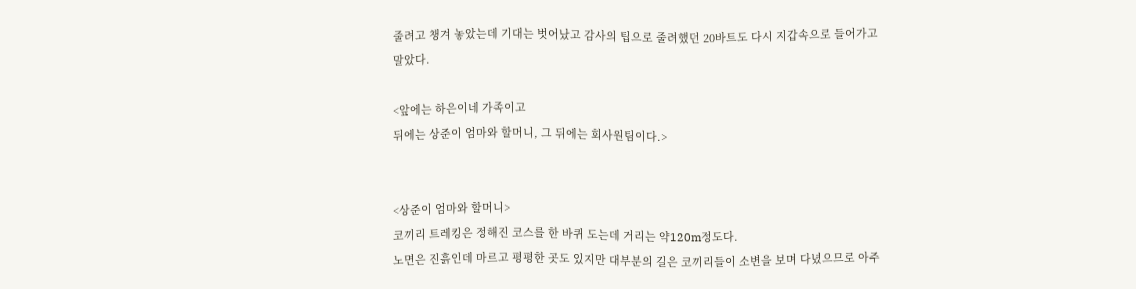줄려고 챙겨 놓았는데 기대는 벗어났고 감사의 팁으로 줄려했던 20바트도 다시 지갑속으로 들어가고 말았다.

<앞에는 하은이네 가족이고
뒤에는 상준이 엄마와 할머니, 그 뒤에는 회사원팀이다.>


<상준이 엄마와 할머니>
코끼리 트레킹은 정해진 코스를 한 바퀴 도는데 거리는 약120m정도다.
노면은 진흙인데 마르고 평평한 곳도 있지만 대부분의 길은 코끼리들이 소변을 보며 다녔으므로 아주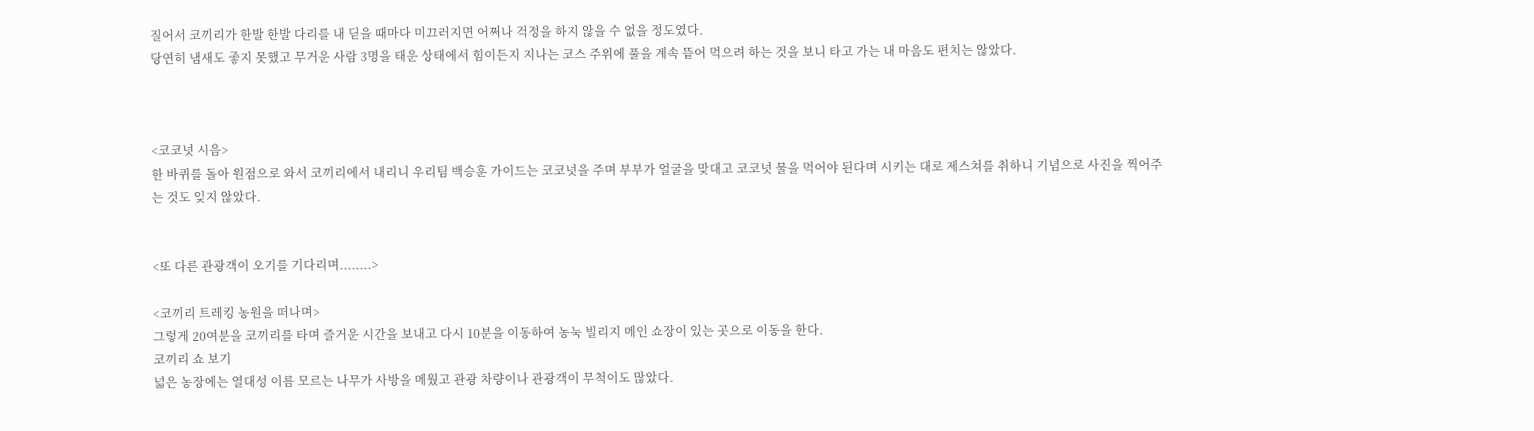질어서 코끼리가 한발 한발 다리를 내 딛을 때마다 미끄러지면 어쩌나 걱정을 하지 않을 수 없을 정도였다.
당연히 냄새도 좋지 못했고 무거운 사람 3명을 태운 상태에서 힘이든지 지나는 코스 주위에 풀을 계속 띁어 먹으려 하는 것을 보니 타고 가는 내 마음도 편치는 않았다.



<코코넛 시음>
한 바퀴를 돌아 원점으로 와서 코끼리에서 내리니 우리팀 백승훈 가이드는 코코넛을 주며 부부가 얼굴을 맞대고 코코넛 물을 먹어야 된다며 시키는 대로 제스쳐를 취하니 기념으로 사진을 찍어주는 것도 잊지 않았다.


<또 다른 관광객이 오기를 기다리며........>

<코끼리 트레킹 농원을 떠나며>
그렇게 20여분을 코끼리를 타며 즐거운 시간을 보내고 다시 10분을 이동하여 농눅 빌리지 메인 쇼장이 있는 곳으로 이동을 한다.
코끼리 쇼 보기
넓은 농장에는 열대성 이름 모르는 나무가 사방을 메웠고 관광 차량이나 관광객이 무척이도 많았다.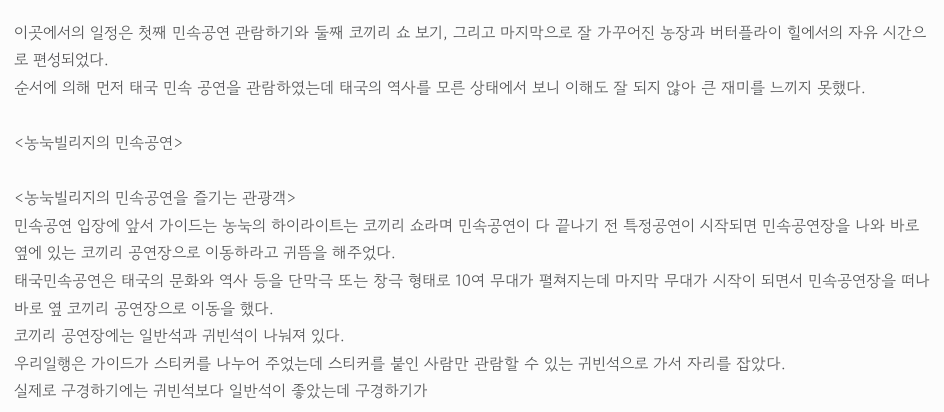이곳에서의 일정은 첫째 민속공연 관람하기와 둘째 코끼리 쇼 보기, 그리고 마지막으로 잘 가꾸어진 농장과 버터플라이 힐에서의 자유 시간으로 편성되었다.
순서에 의해 먼저 태국 민속 공연을 관람하였는데 태국의 역사를 모른 상태에서 보니 이해도 잘 되지 않아 큰 재미를 느끼지 못했다.

<농눅빌리지의 민속공연>

<농눅빌리지의 민속공연을 즐기는 관광객>
민속공연 입장에 앞서 가이드는 농눅의 하이라이트는 코끼리 쇼라며 민속공연이 다 끝나기 전 특정공연이 시작되면 민속공연장을 나와 바로 옆에 있는 코끼리 공연장으로 이동하라고 귀뜸을 해주었다.
태국민속공연은 태국의 문화와 역사 등을 단막극 또는 창극 형태로 10여 무대가 펼쳐지는데 마지막 무대가 시작이 되면서 민속공연장을 떠나 바로 옆 코끼리 공연장으로 이동을 했다.
코끼리 공연장에는 일반석과 귀빈석이 나눠져 있다.
우리일행은 가이드가 스티커를 나누어 주었는데 스티커를 붙인 사람만 관람할 수 있는 귀빈석으로 가서 자리를 잡았다.
실제로 구경하기에는 귀빈석보다 일반석이 좋았는데 구경하기가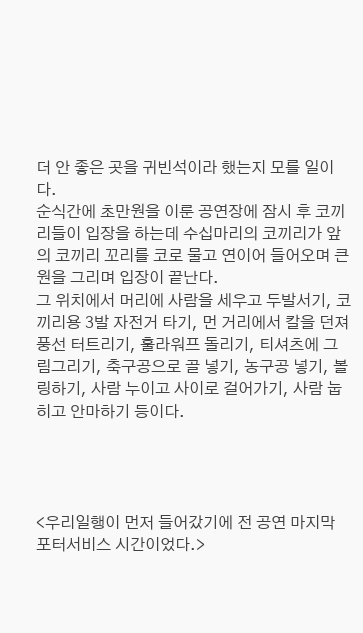더 안 좋은 곳을 귀빈석이라 했는지 모를 일이다.
순식간에 초만원을 이룬 공연장에 잠시 후 코끼리들이 입장을 하는데 수십마리의 코끼리가 앞의 코끼리 꼬리를 코로 물고 연이어 들어오며 큰 원을 그리며 입장이 끝난다.
그 위치에서 머리에 사람을 세우고 두발서기, 코끼리용 3발 자전거 타기, 먼 거리에서 칼을 던져 풍선 터트리기, 훌라워프 돌리기, 티셔츠에 그림그리기, 축구공으로 골 넣기, 농구공 넣기, 볼링하기, 사람 누이고 사이로 걸어가기, 사람 눕히고 안마하기 등이다.




<우리일행이 먼저 들어갔기에 전 공연 마지막 포터서비스 시간이었다.>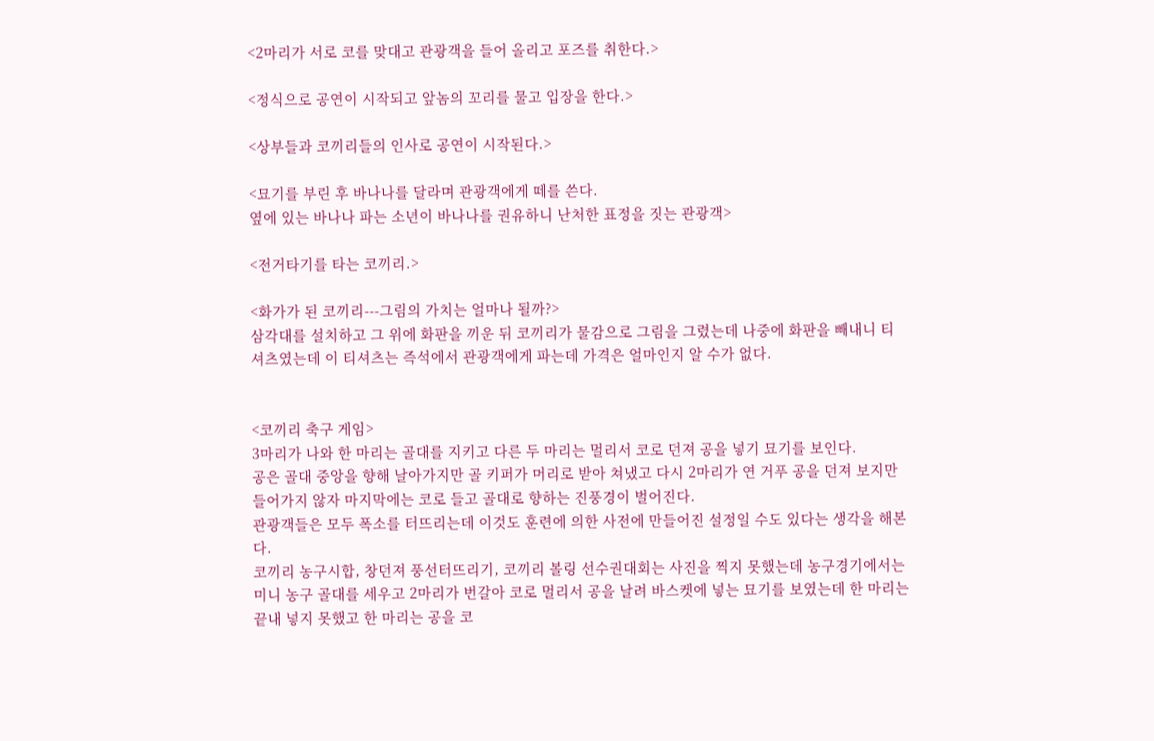<2마리가 서로 코를 맞대고 관광객을 들어 올리고 포즈를 취한다.>

<정식으로 공연이 시작되고 앞놈의 꼬리를 물고 입장을 한다.>

<상부들과 코끼리들의 인사로 공연이 시작된다.>

<묘기를 부린 후 바나나를 달라며 관광객에게 떼를 쓴다.
옆에 있는 바나나 파는 소년이 바나나를 권유하니 난처한 표정을 짓는 관광객>

<전거타기를 타는 코끼리.>

<화가가 된 코끼리---그림의 가치는 얼마나 될까?>
삼각대를 설치하고 그 위에 화판을 끼운 뒤 코끼리가 물감으로 그림을 그렸는데 나중에 화판을 빼내니 티셔츠였는데 이 티셔츠는 즉석에서 관광객에게 파는데 가격은 얼마인지 알 수가 없다.


<코끼리 축구 게임>
3마리가 나와 한 마리는 골대를 지키고 다른 두 마리는 멀리서 코로 던져 공을 넣기 묘기를 보인다.
공은 골대 중앙을 향해 날아가지만 골 키퍼가 머리로 받아 쳐냈고 다시 2마리가 연 거푸 공을 던져 보지만 들어가지 않자 마지막에는 코로 들고 골대로 향하는 진풍경이 벌어진다.
관광객들은 모두 폭소를 터뜨리는데 이것도 훈련에 의한 사전에 만들어진 설정일 수도 있다는 생각을 해본다.
코끼리 농구시합, 창던져 풍선터뜨리기, 코끼리 볼링 선수권대회는 사진을 찍지 못했는데 농구경기에서는 미니 농구 골대를 세우고 2마리가 번갈아 코로 멀리서 공을 날려 바스켓에 넣는 묘기를 보였는데 한 마리는 끝내 넣지 못했고 한 마리는 공을 코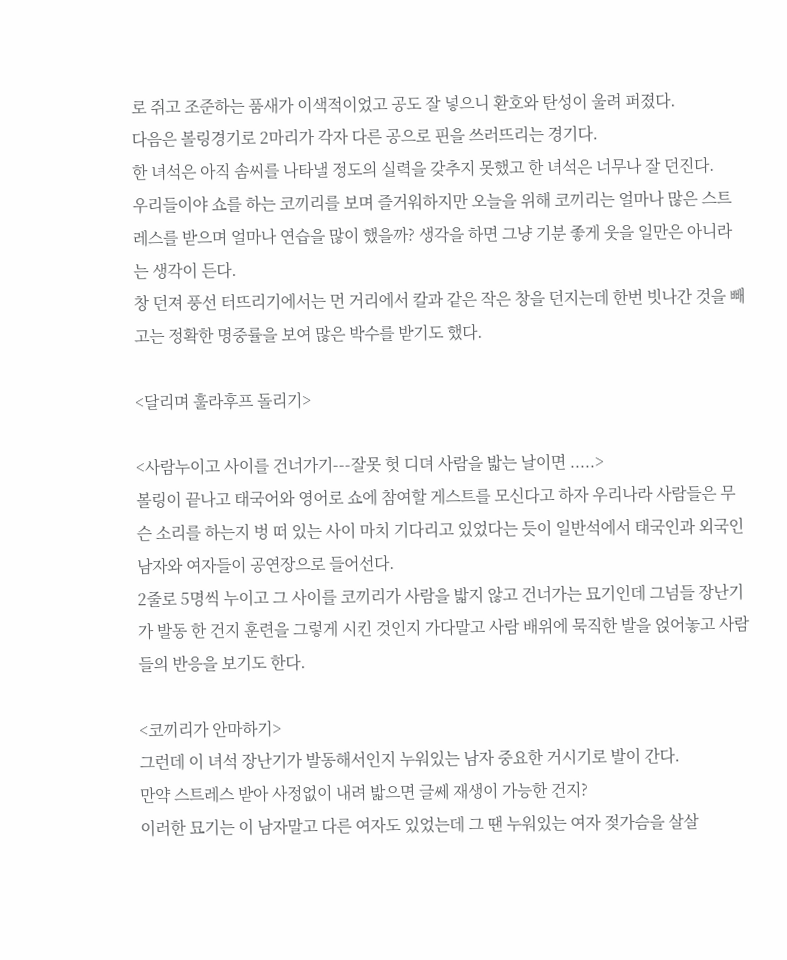로 쥐고 조준하는 품새가 이색적이었고 공도 잘 넣으니 환호와 탄성이 울려 퍼졌다.
다음은 볼링경기로 2마리가 각자 다른 공으로 핀을 쓰러뜨리는 경기다.
한 녀석은 아직 솜씨를 나타낼 정도의 실력을 갖추지 못했고 한 녀석은 너무나 잘 던진다.
우리들이야 쇼를 하는 코끼리를 보며 즐거워하지만 오늘을 위해 코끼리는 얼마나 많은 스트레스를 받으며 얼마나 연습을 많이 했을까? 생각을 하면 그냥 기분 좋게 웃을 일만은 아니라는 생각이 든다.
창 던져 풍선 터뜨리기에서는 먼 거리에서 칼과 같은 작은 창을 던지는데 한번 빗나간 것을 빼고는 정확한 명중률을 보여 많은 박수를 받기도 했다.

<달리며 훌라후프 돌리기>

<사람누이고 사이를 건너가기---잘못 헛 디뎌 사람을 밟는 날이면 .....>
볼링이 끝나고 태국어와 영어로 쇼에 참여할 게스트를 모신다고 하자 우리나라 사람들은 무슨 소리를 하는지 벙 떠 있는 사이 마치 기다리고 있었다는 듯이 일반석에서 태국인과 외국인 남자와 여자들이 공연장으로 들어선다.
2줄로 5명씩 누이고 그 사이를 코끼리가 사람을 밟지 않고 건너가는 묘기인데 그넘들 장난기가 발동 한 건지 훈련을 그렇게 시킨 것인지 가다말고 사람 배위에 묵직한 발을 얹어놓고 사람들의 반응을 보기도 한다.

<코끼리가 안마하기>
그런데 이 녀석 장난기가 발동해서인지 누워있는 남자 중요한 거시기로 발이 간다.
만약 스트레스 받아 사정없이 내려 밟으면 글쎄 재생이 가능한 건지?
이러한 묘기는 이 남자말고 다른 여자도 있었는데 그 땐 누워있는 여자 젖가슴을 살살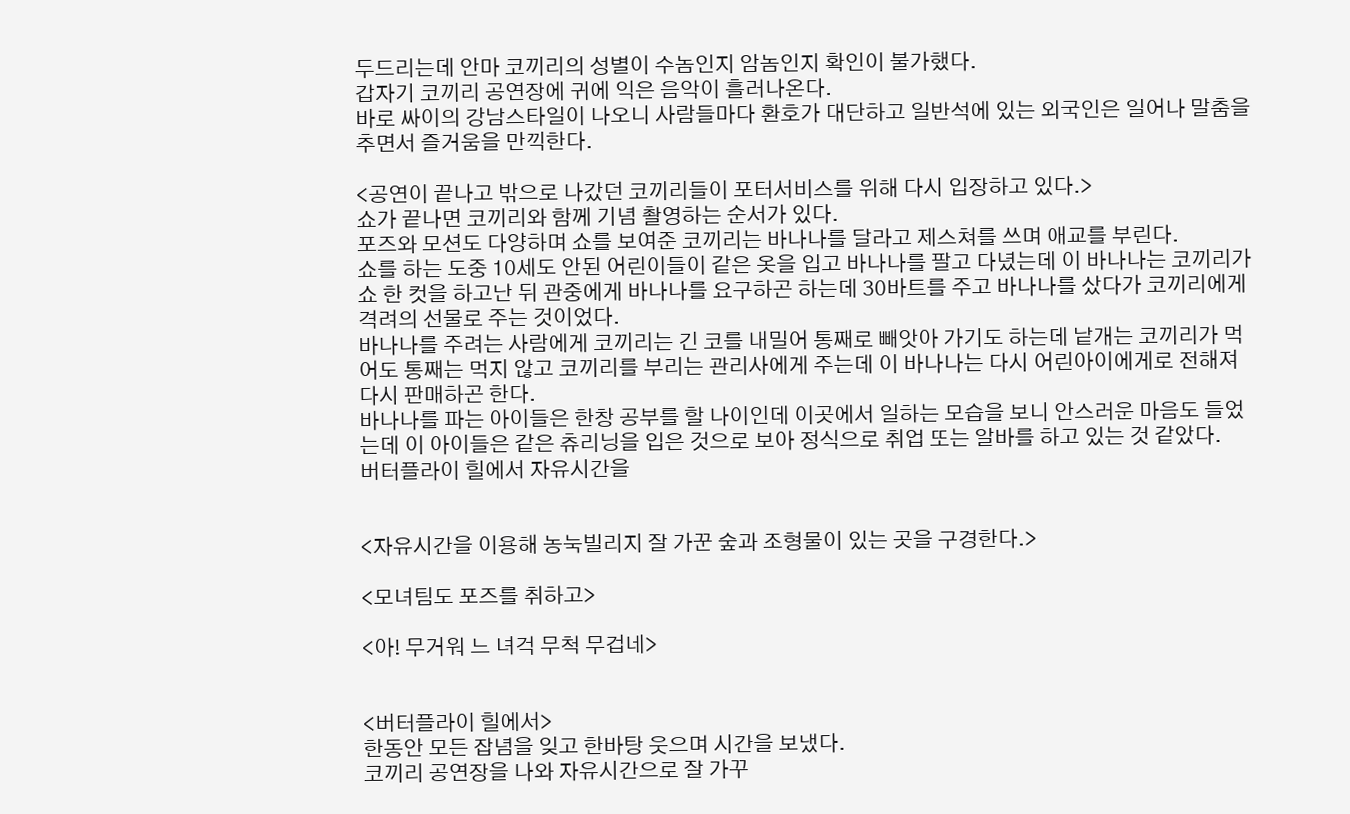두드리는데 안마 코끼리의 성별이 수놈인지 암놈인지 확인이 불가했다.
갑자기 코끼리 공연장에 귀에 익은 음악이 흘러나온다.
바로 싸이의 강남스타일이 나오니 사람들마다 환호가 대단하고 일반석에 있는 외국인은 일어나 말춤을 추면서 즐거움을 만끽한다.

<공연이 끝나고 밖으로 나갔던 코끼리들이 포터서비스를 위해 다시 입장하고 있다.>
쇼가 끝나면 코끼리와 함께 기념 촬영하는 순서가 있다.
포즈와 모션도 다양하며 쇼를 보여준 코끼리는 바나나를 달라고 제스쳐를 쓰며 애교를 부린다.
쇼를 하는 도중 10세도 안된 어린이들이 같은 옷을 입고 바나나를 팔고 다녔는데 이 바나나는 코끼리가 쇼 한 컷을 하고난 뒤 관중에게 바나나를 요구하곤 하는데 30바트를 주고 바나나를 샀다가 코끼리에게 격려의 선물로 주는 것이었다.
바나나를 주려는 사람에게 코끼리는 긴 코를 내밀어 통째로 빼앗아 가기도 하는데 낱개는 코끼리가 먹어도 통째는 먹지 않고 코끼리를 부리는 관리사에게 주는데 이 바나나는 다시 어린아이에게로 전해져 다시 판매하곤 한다.
바나나를 파는 아이들은 한창 공부를 할 나이인데 이곳에서 일하는 모습을 보니 안스러운 마음도 들었는데 이 아이들은 같은 츄리닝을 입은 것으로 보아 정식으로 취업 또는 알바를 하고 있는 것 같았다.
버터플라이 힐에서 자유시간을


<자유시간을 이용해 농눅빌리지 잘 가꾼 숲과 조형물이 있는 곳을 구경한다.>

<모녀팀도 포즈를 취하고>

<아! 무거워 느 녀걱 무척 무겁네>


<버터플라이 힐에서>
한동안 모든 잡념을 잊고 한바탕 웃으며 시간을 보냈다.
코끼리 공연장을 나와 자유시간으로 잘 가꾸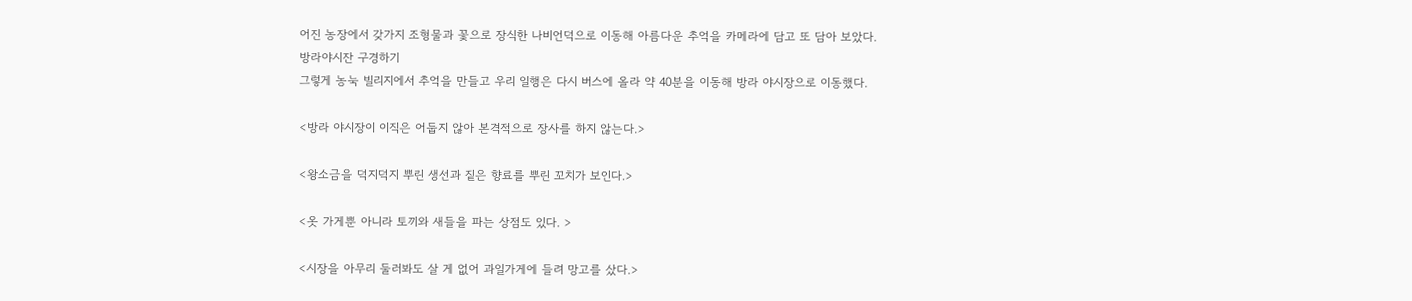어진 농장에서 갖가지 조형물과 꽃으로 장식한 나비언덕으로 이동해 아름다운 추억을 카메라에 담고 또 담아 보았다.
방라야시잔 구경하기
그렇게 농눅 빌리지에서 추억을 만들고 우리 일행은 다시 버스에 올라 약 40분을 이동해 방라 야시장으로 이동했다.

<방라 야시장이 이직은 어둡지 않아 본격적으로 장사를 하지 않는다.>

<왕소금을 덕지덕지 뿌린 생선과 짙은 향료를 뿌린 꼬치가 보인다.>

<옷 가게뿐 아니라 토끼와 새들을 파는 상점도 있다. >

<시장을 아무리 둘러봐도 살 게 없어 과일가게에 들려 망고를 샀다.>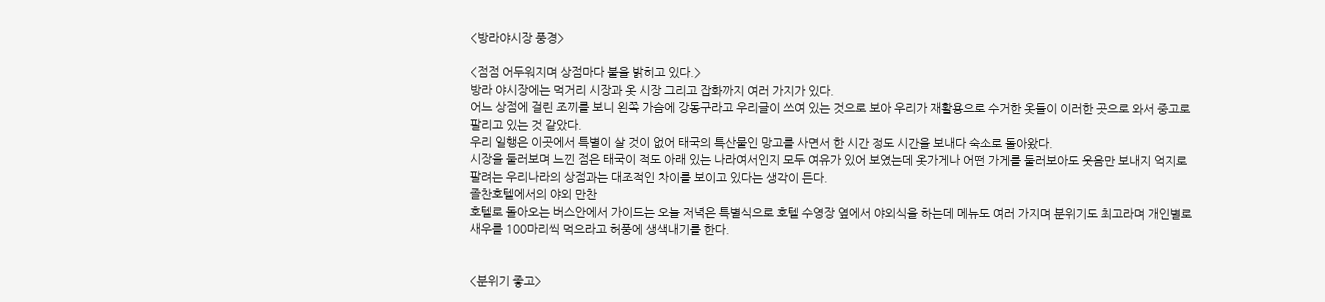<방라야시장 풍경>

<점점 어두워지며 상점마다 불을 밝히고 있다.>
방라 야시장에는 먹거리 시장과 옷 시장 그리고 잡화까지 여러 가지가 있다.
어느 상점에 걸린 조끼를 보니 왼쪽 가슴에 강동구라고 우리글이 쓰여 있는 것으로 보아 우리가 재활용으로 수거한 옷들이 이러한 곳으로 와서 중고로 팔리고 있는 것 같았다.
우리 일행은 이곳에서 특별이 살 것이 없어 태국의 특산물인 망고를 사면서 한 시간 정도 시간을 보내다 숙소로 돌아왔다.
시장을 둘러보며 느낀 점은 태국이 적도 아래 있는 나라여서인지 모두 여유가 있어 보였는데 옷가게나 어떤 가게를 둘러보아도 웃음만 보내지 억지로 팔려는 우리나라의 상점과는 대조적인 차이를 보이고 있다는 생각이 든다.
졸찬호텔에서의 야외 만찬
호텔로 돌아오는 버스안에서 가이드는 오늘 저녁은 특별식으로 호텔 수영장 옆에서 야외식을 하는데 메뉴도 여러 가지며 분위기도 최고라며 개인별로 새우를 100마리씩 먹으라고 허풍에 생색내기를 한다.


<분위기 좋고>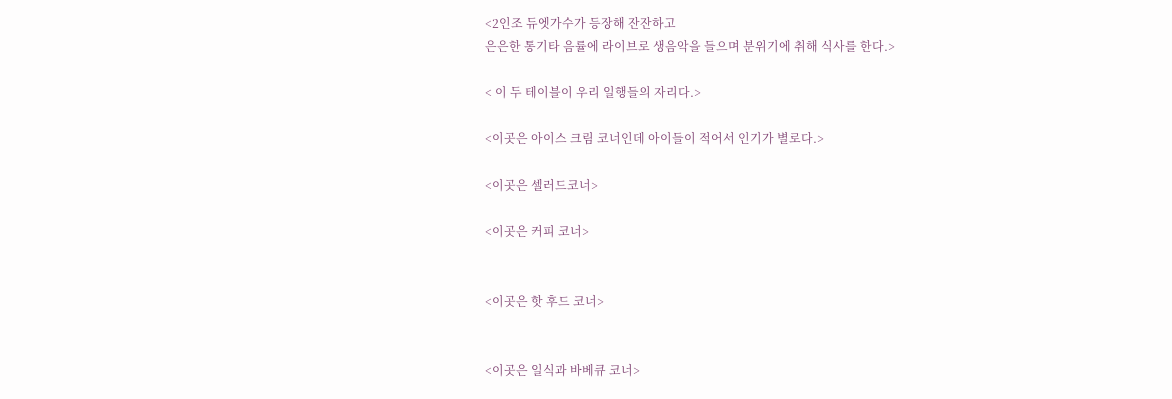<2인조 듀엣가수가 등장해 잔잔하고
은은한 통기타 음률에 라이브로 생음악을 들으며 분위기에 취해 식사를 한다.>

< 이 두 테이블이 우리 일행들의 자리다.>

<이곳은 아이스 크림 코너인데 아이들이 적어서 인기가 별로다.>

<이곳은 셀러드코너>

<이곳은 커피 코너>


<이곳은 핫 후드 코너>


<이곳은 일식과 바베큐 코너>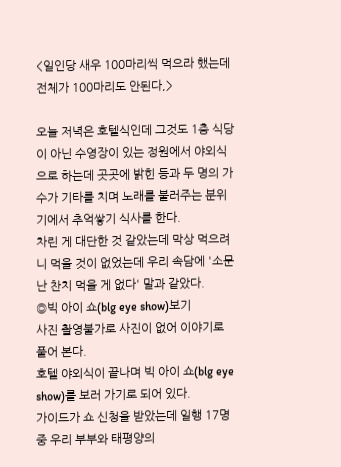<일인당 새우 100마리씩 먹으라 했는데 전체가 100마리도 안된다,>

오늘 저녁은 호텔식인데 그것도 1층 식당이 아닌 수영장이 있는 정원에서 야외식으로 하는데 곳곳에 밝힌 등과 두 명의 가수가 기타를 치며 노래를 불러주는 분위기에서 추억쌓기 식사를 한다.
차린 게 대단한 것 같았는데 막상 먹으려니 먹을 것이 없었는데 우리 속담에 '소문난 찬치 먹을 게 없다' 말과 같았다.
◎빅 아이 쇼(blg eye show)보기
사진 촬영불가로 사진이 없어 이야기로 풀어 본다.
호텔 야외식이 끝나며 빅 아이 쇼(blg eye show)를 보러 가기로 되어 있다.
가이드가 쇼 신청을 받았는데 일행 17명중 우리 부부와 태평양의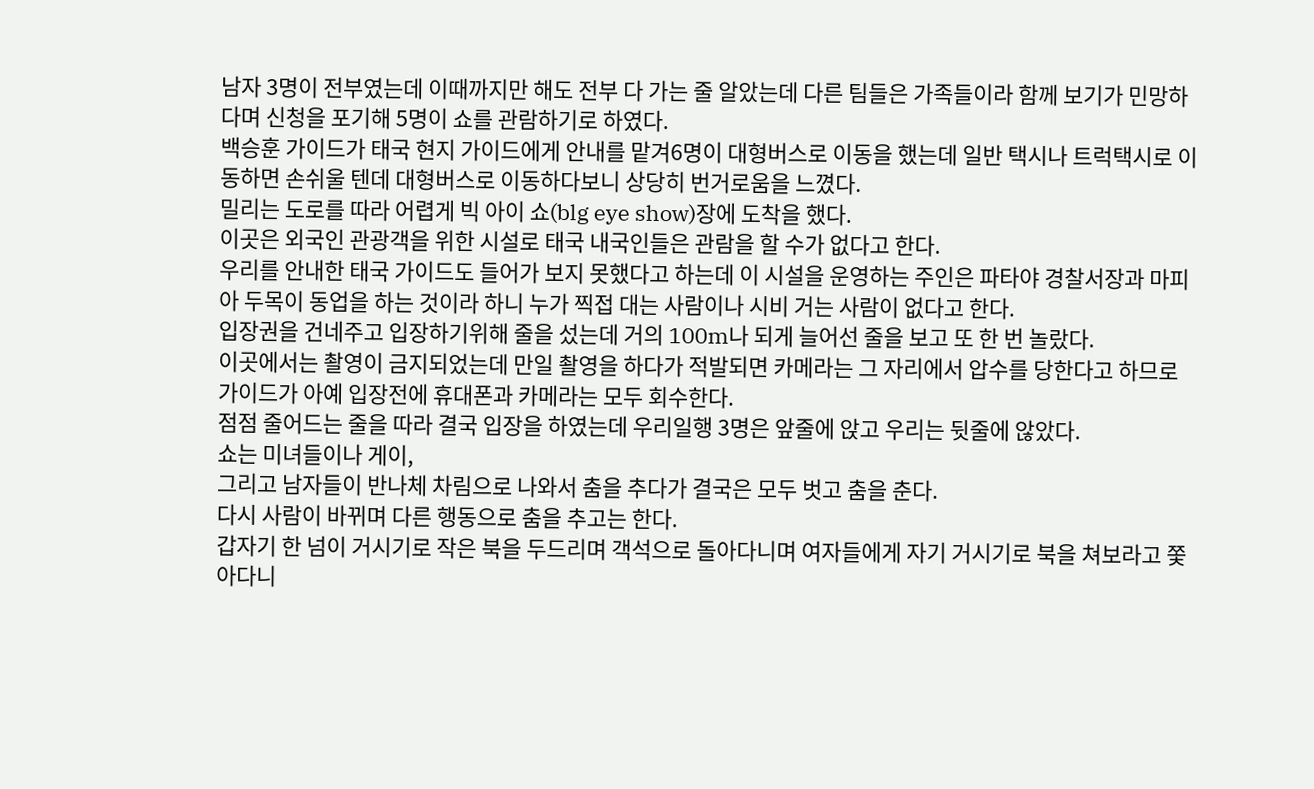남자 3명이 전부였는데 이때까지만 해도 전부 다 가는 줄 알았는데 다른 팀들은 가족들이라 함께 보기가 민망하다며 신청을 포기해 5명이 쇼를 관람하기로 하였다.
백승훈 가이드가 태국 현지 가이드에게 안내를 맡겨6명이 대형버스로 이동을 했는데 일반 택시나 트럭택시로 이동하면 손쉬울 텐데 대형버스로 이동하다보니 상당히 번거로움을 느꼈다.
밀리는 도로를 따라 어렵게 빅 아이 쇼(blg eye show)장에 도착을 했다.
이곳은 외국인 관광객을 위한 시설로 태국 내국인들은 관람을 할 수가 없다고 한다.
우리를 안내한 태국 가이드도 들어가 보지 못했다고 하는데 이 시설을 운영하는 주인은 파타야 경찰서장과 마피아 두목이 동업을 하는 것이라 하니 누가 찍접 대는 사람이나 시비 거는 사람이 없다고 한다.
입장권을 건네주고 입장하기위해 줄을 섰는데 거의 100m나 되게 늘어선 줄을 보고 또 한 번 놀랐다.
이곳에서는 촬영이 금지되었는데 만일 촬영을 하다가 적발되면 카메라는 그 자리에서 압수를 당한다고 하므로 가이드가 아예 입장전에 휴대폰과 카메라는 모두 회수한다.
점점 줄어드는 줄을 따라 결국 입장을 하였는데 우리일행 3명은 앞줄에 앉고 우리는 뒷줄에 않았다.
쇼는 미녀들이나 게이,
그리고 남자들이 반나체 차림으로 나와서 춤을 추다가 결국은 모두 벗고 춤을 춘다.
다시 사람이 바뀌며 다른 행동으로 춤을 추고는 한다.
갑자기 한 넘이 거시기로 작은 북을 두드리며 객석으로 돌아다니며 여자들에게 자기 거시기로 북을 쳐보라고 쫓아다니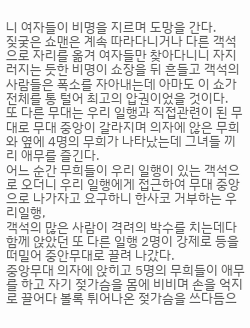니 여자들이 비명을 지르며 도망을 간다.
짖궂은 쇼맨은 계속 따라다니거나 다른 객석으로 자리를 옮겨 여자들만 찾아다니니 자지러지는 듯한 비명이 쇼장을 뒤 흔들고 객석의 사람들은 폭소를 자아내는데 아마도 이 쇼가 전체를 통 털어 최고의 압권이었을 것이다.
또 다른 무대는 우리 일행과 직접관련이 된 무대로 무대 중앙이 갈라지며 의자에 않은 무희와 옆에 4명의 무희가 나타났는데 그녀들 끼리 애무를 즐긴다.
어느 순간 무희들이 우리 일행이 있는 객석으로 오더니 우리 일행에게 접근하여 무대 중앙으로 나가자고 요구하니 한사코 거부하는 우리일행,
객석의 많은 사람이 격려의 박수를 치는데다 함께 앉았던 또 다른 일행 2명이 강제로 등을 떠밀어 중안무대로 끌려 나갔다.
중앙무대 의자에 앉히고 5명의 무희들이 애무를 하고 자기 젖가슴을 몸에 비비며 손을 억지로 끌어다 볼록 튀어나온 젖가슴을 쓰다듬으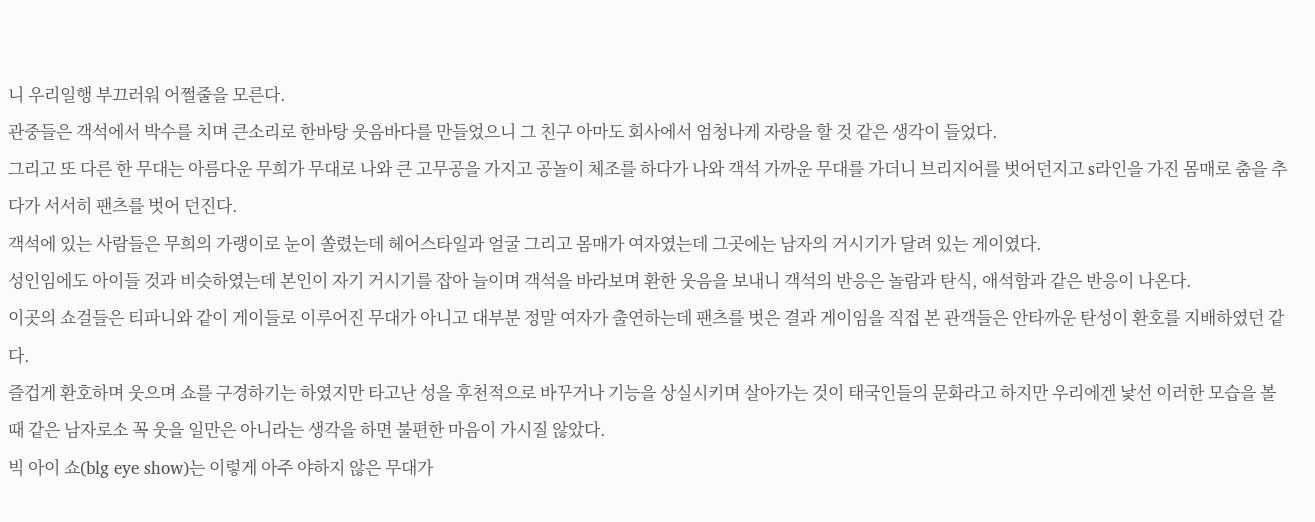니 우리일행 부끄러워 어쩔줄을 모른다.
관중들은 객석에서 박수를 치며 큰소리로 한바탕 웃음바다를 만들었으니 그 친구 아마도 회사에서 엄청나게 자랑을 할 것 같은 생각이 들었다.
그리고 또 다른 한 무대는 아름다운 무희가 무대로 나와 큰 고무공을 가지고 공놀이 체조를 하다가 나와 객석 가까운 무대를 가더니 브리지어를 벗어던지고 s라인을 가진 몸매로 춤을 추다가 서서히 팬츠를 벗어 던진다.
객석에 있는 사람들은 무희의 가랭이로 눈이 쏠렸는데 헤어스타일과 얼굴 그리고 몸매가 여자였는데 그곳에는 남자의 거시기가 달려 있는 게이였다.
성인임에도 아이들 것과 비슷하였는데 본인이 자기 거시기를 잡아 늘이며 객석을 바라보며 환한 웃음을 보내니 객석의 반응은 놀람과 탄식, 애석함과 같은 반응이 나온다.
이곳의 쇼걸들은 티파니와 같이 게이들로 이루어진 무대가 아니고 대부분 정말 여자가 출연하는데 팬츠를 벗은 결과 게이임을 직접 본 관객들은 안타까운 탄성이 환호를 지배하였던 같다.
즐겁게 환호하며 웃으며 쇼를 구경하기는 하였지만 타고난 성을 후천적으로 바꾸거나 기능을 상실시키며 살아가는 것이 태국인들의 문화라고 하지만 우리에겐 낯선 이러한 모습을 볼 때 같은 남자로소 꼭 웃을 일만은 아니라는 생각을 하면 불편한 마음이 가시질 않았다.
빅 아이 쇼(blg eye show)는 이렇게 아주 야하지 않은 무대가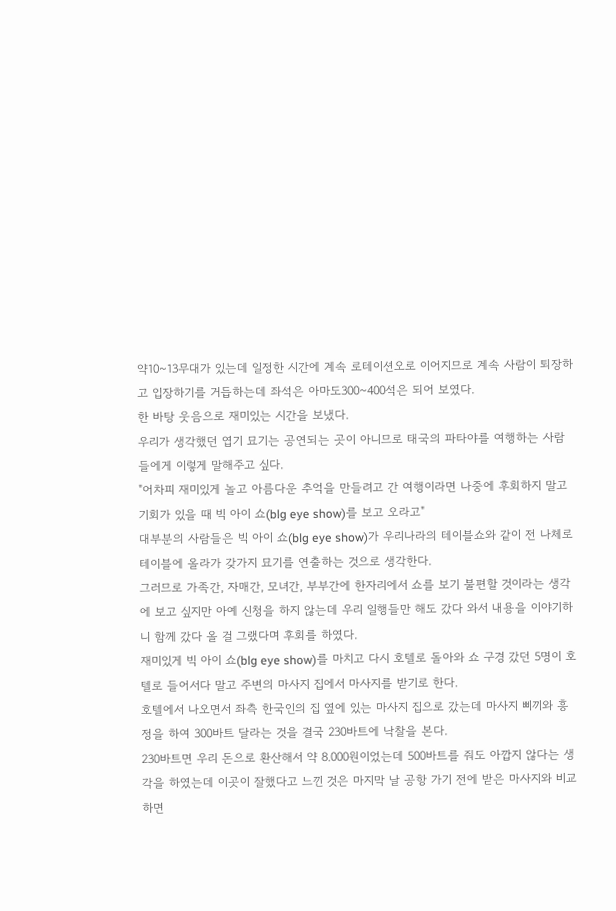약10~13무대가 있는데 일정한 시간에 계속 로테이션오로 이어지므로 계속 사람이 퇴장하고 입장하기를 거듭하는데 좌석은 아마도300~400석은 되어 보였다.
한 바탕 웃음으로 재미있는 시간을 보냈다.
우리가 생각했던 엽기 묘기는 공연되는 곳이 아니므로 태국의 파타야를 여행하는 사람들에게 이렇게 말해주고 싶다.
"어차피 재미있게 놀고 아름다운 추억을 만들려고 간 여행이라면 나중에 후회하지 말고 기회가 있을 때 빅 아이 쇼(blg eye show)를 보고 오라고"
대부분의 사람들은 빅 아이 쇼(blg eye show)가 우리나라의 테이블쇼와 같이 전 나체로 테이블에 올라가 갖가지 묘기를 연출하는 것으로 생각한다.
그러므로 가족간, 자매간, 모녀간, 부부간에 한자리에서 쇼를 보기 불편할 것이라는 생각에 보고 싶지만 아예 신청을 하지 않는데 우리 일행들만 해도 갔다 와서 내용을 이야기하니 함께 갔다 올 걸 그랬다며 후회를 하였다.
재미있게 빅 아이 쇼(blg eye show)를 마치고 다시 호텔로 돌아와 쇼 구경 갔던 5명이 호텔로 들어서다 말고 주변의 마사지 집에서 마사지를 받기로 한다.
호텔에서 나오면서 좌측 한국인의 집 옆에 있는 마사지 집으로 갔는데 마사지 삐끼와 흥정을 하여 300바트 달라는 것을 결국 230바트에 낙찰을 본다.
230바트면 우리 돈으로 환산해서 약 8.000원이었는데 500바트를 줘도 아깝지 않다는 생각을 하였는데 이곳이 잘했다고 느낀 것은 마지막 날 공항 가기 전에 받은 마사지와 비교하면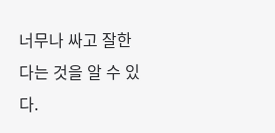너무나 싸고 잘한다는 것을 알 수 있다.